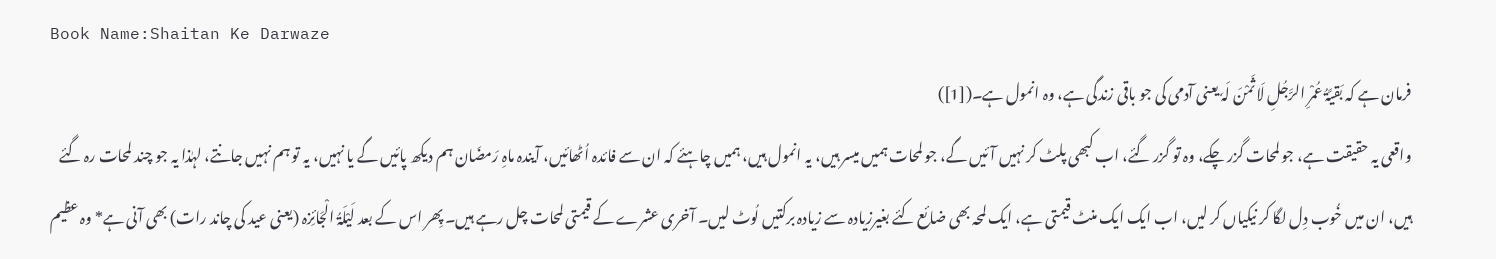Book Name:Shaitan Ke Darwaze
فرمان ہے کہ بَقیَّۃُ عُمْرِ الرَّجُلِ لَا ثَمْنَ لَہٗ یعنی آدمی کی جو باقی زندگی ہے، وہ انمول ہے۔([1])
واقعی یہ حقیقت ہے، جو لمحات گزر چکے، وہ تو گزر گئے، اب کبھی پلٹ کر نہیں آئیں گے، جو لمحات ہمیں میسر ہیں، یہ انمول ہیں، ہمیں چاہئے کہ ان سے فائدہ اُٹھائیں، آیندہ ماہِ رَمضَان ہم دیکھ پائیں گے یا نہیں، یہ تو ہم نہیں جانتے، لہٰذا یہ جو چند لمحات رہ گئے ہیں، ان میں خُوب دِل لگا کر نیکیاں کر لیں، اب ایک ایک منٹ قیمتی ہے، ایک لمحہ بھی ضائع کئے بغیرزیادہ سے زیادہ برکتیں لُوٹ لیں۔ آخری عشرے کے قیمتی لمحات چل رہے ہیں۔ پِھر اس کے بعد لَیْلَۃُ الْجَائِزہ (یعنی عید کی چاند رات) بھی آنی ہے* وہ عظیم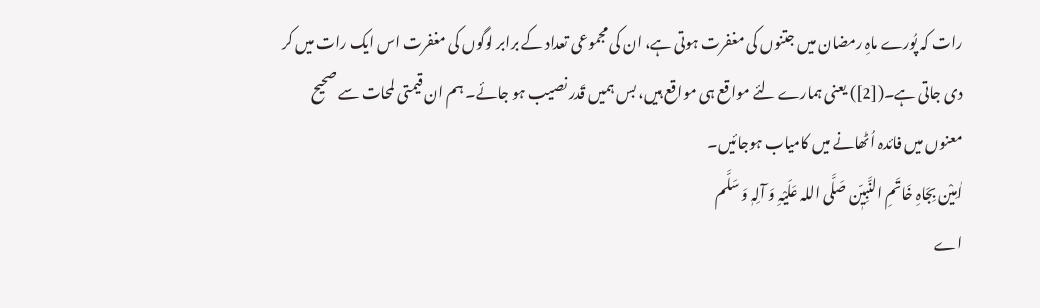رات کہ پُورے ماہِ رمضان میں جتنوں کی مغفرت ہوتی ہے، ان کی مجموعی تعداد کے برابر لوگوں کی مغفرت اس ایک رات میں کر دی جاتی ہے۔([2]) یعنی ہمارے لئے مواقع ہی مواقع ہیں، بس ہمیں قَدر نصیب ہو جائے۔ ہم ان قیمتی لمحات سے صحیح معنوں میں فائدہ اُٹھانے میں کامیاب ہوجائیں۔
اٰمِیْن بِجَاہِ خَاتَمِ النَّبِیّٖن صَلَّی اللہ عَلَیْہِ وَ آلِہٖ وَ سَلَّم
اے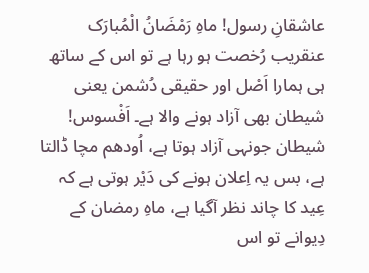عاشقانِ رسول! ماہِ رَمْضَانُ الْمُبارَک عنقریب رُخصت ہو رہا ہے تو اس کے ساتھ ہی ہمارا اَصْل اور حقیقی دُشمن یعنی شیطان بھی آزاد ہونے والا ہے۔ اَفْسوس! شیطان جونہی آزاد ہوتا ہے، اُودھم مچا ڈالتا ہے، بس یہ اِعلان ہونے کی دَیْر ہوتی ہے کہ عِید کا چاند نظر آگیا ہے، ماہِ رمضان کے دِیوانے تو اس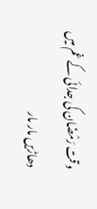وقت رَمْضَان کی جدائی کے غم میں دھاڑیں مار مار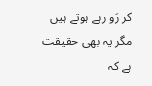کر رَو رہے ہوتے ہیں مگر یہ بھی حقیقت ہے کہ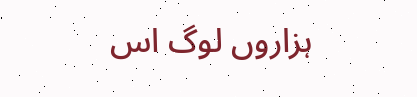ہزاروں لوگ اس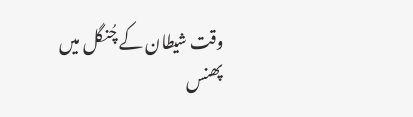وقت شیطان کے چُنگل میں پھنس